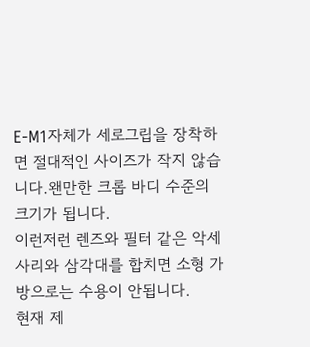E-M1자체가 세로그립을 장착하면 절대적인 사이즈가 작지 않습니다.왠만한 크롭 바디 수준의 크기가 됩니다.
이런저런 렌즈와 필터 같은 악세사리와 삼각대를 합치면 소형 가방으로는 수용이 안됩니다.
현재 제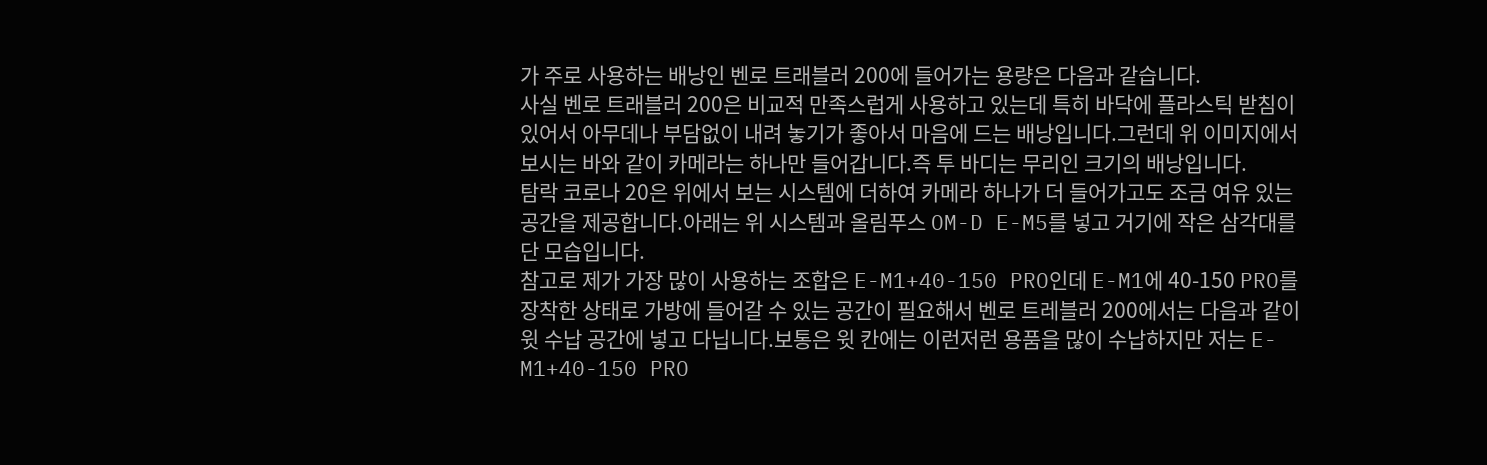가 주로 사용하는 배낭인 벤로 트래블러 200에 들어가는 용량은 다음과 같습니다.
사실 벤로 트래블러 200은 비교적 만족스럽게 사용하고 있는데 특히 바닥에 플라스틱 받침이 있어서 아무데나 부담없이 내려 놓기가 좋아서 마음에 드는 배낭입니다.그런데 위 이미지에서 보시는 바와 같이 카메라는 하나만 들어갑니다.즉 투 바디는 무리인 크기의 배낭입니다.
탐락 코로나 20은 위에서 보는 시스템에 더하여 카메라 하나가 더 들어가고도 조금 여유 있는 공간을 제공합니다.아래는 위 시스템과 올림푸스 OM-D E-M5를 넣고 거기에 작은 삼각대를 단 모습입니다.
참고로 제가 가장 많이 사용하는 조합은 E-M1+40-150 PRO인데 E-M1에 40-150 PRO를 장착한 상태로 가방에 들어갈 수 있는 공간이 필요해서 벤로 트레블러 200에서는 다음과 같이 윗 수납 공간에 넣고 다닙니다.보통은 윗 칸에는 이런저런 용품을 많이 수납하지만 저는 E-M1+40-150 PRO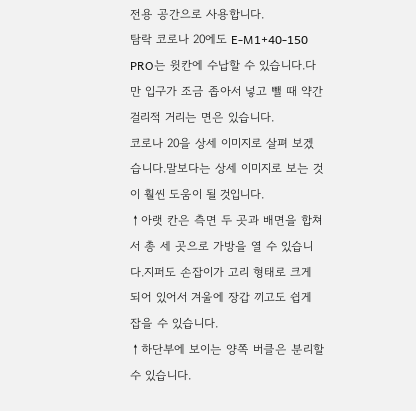전용 공간으로 사용합니다.
탐락 코로나 20에도 E-M1+40-150 PRO는 윗칸에 수납할 수 있습니다.다만 입구가 조금 좁아서 넣고 뺄 때 약간 걸리적 거리는 면은 있습니다.
코로나 20을 상세 이미지로 살펴 보겠습니다.말보다는 상세 이미지로 보는 것이 훨씬 도움이 될 것입니다.
↑아랫 칸은 측면 두 곳과 배면을 합쳐서 총 세 곳으로 가방을 열 수 있습니다.지퍼도 손잡이가 고리 형태로 크게 되어 있어서 겨울에 장갑 끼고도 쉽게 잡을 수 있습니다.
↑하단부에 보이는 양쪽 버클은 분리할 수 있습니다.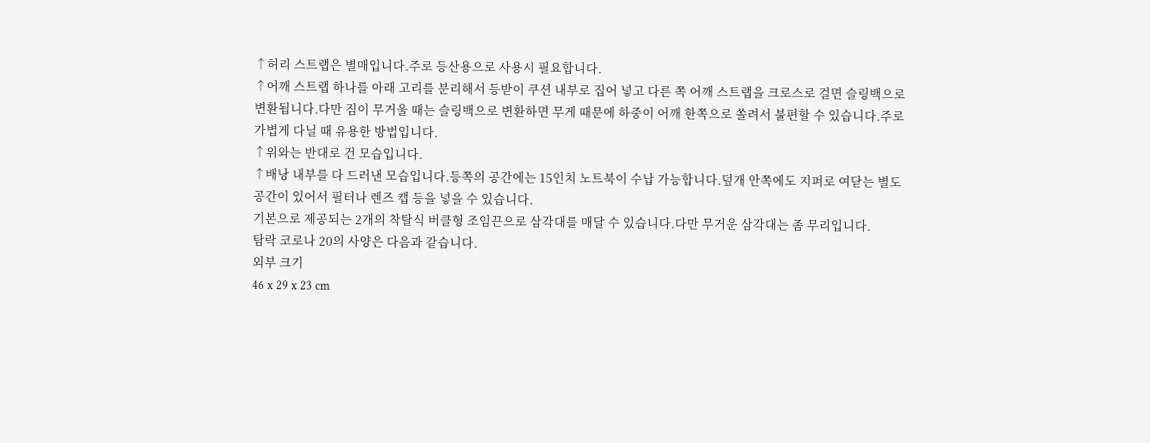↑허리 스트랩은 별매입니다.주로 등산용으로 사용시 필요합니다.
↑어깨 스트랩 하나를 아래 고리를 분리해서 등받이 쿠션 내부로 집어 넣고 다른 쪽 어깨 스트랩을 크로스로 걸면 슬링백으로 변환됩니다.다만 짐이 무거울 때는 슬링백으로 변환하면 무게 때문에 하중이 어깨 한쪽으로 쏠려서 불편할 수 있습니다.주로 가볍게 다닐 때 유용한 방법입니다.
↑위와는 반대로 건 모습입니다.
↑배낭 내부를 다 드러낸 모습입니다.등쪽의 공간에는 15인치 노트북이 수납 가능합니다.덮개 안쪽에도 지퍼로 여닫는 별도 공간이 있어서 필터나 렌즈 캡 등을 넣을 수 있습니다.
기본으로 제공되는 2개의 착탈식 버클형 조임끈으로 삼각대를 매달 수 있습니다.다만 무거운 삼각대는 좀 무리입니다.
탐락 코로나 20의 사양은 다음과 같습니다.
외부 크기
46 x 29 x 23 cm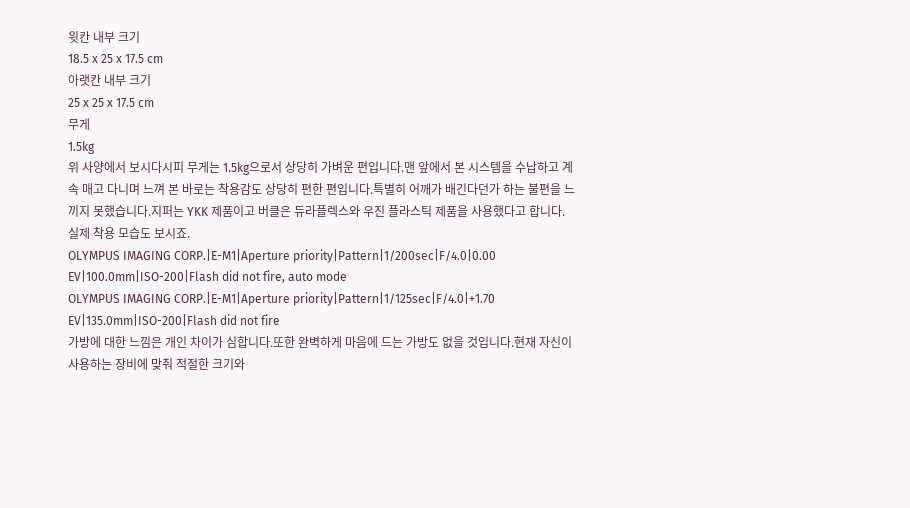윗칸 내부 크기
18.5 x 25 x 17.5 cm
아랫칸 내부 크기
25 x 25 x 17.5 cm
무게
1.5kg
위 사양에서 보시다시피 무게는 1.5kg으로서 상당히 가벼운 편입니다.맨 앞에서 본 시스템을 수납하고 계속 매고 다니며 느껴 본 바로는 착용감도 상당히 편한 편입니다.특별히 어깨가 배긴다던가 하는 불편을 느끼지 못했습니다.지퍼는 YKK 제품이고 버클은 듀라플렉스와 우진 플라스틱 제품을 사용했다고 합니다.
실제 착용 모습도 보시죠.
OLYMPUS IMAGING CORP.|E-M1|Aperture priority|Pattern|1/200sec|F/4.0|0.00 EV|100.0mm|ISO-200|Flash did not fire, auto mode
OLYMPUS IMAGING CORP.|E-M1|Aperture priority|Pattern|1/125sec|F/4.0|+1.70 EV|135.0mm|ISO-200|Flash did not fire
가방에 대한 느낌은 개인 차이가 심합니다.또한 완벽하게 마음에 드는 가방도 없을 것입니다.현재 자신이 사용하는 장비에 맞춰 적절한 크기와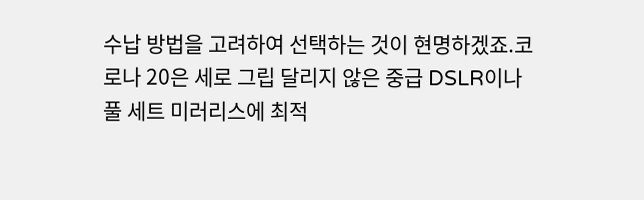수납 방법을 고려하여 선택하는 것이 현명하겠죠.코로나 20은 세로 그립 달리지 않은 중급 DSLR이나 풀 세트 미러리스에 최적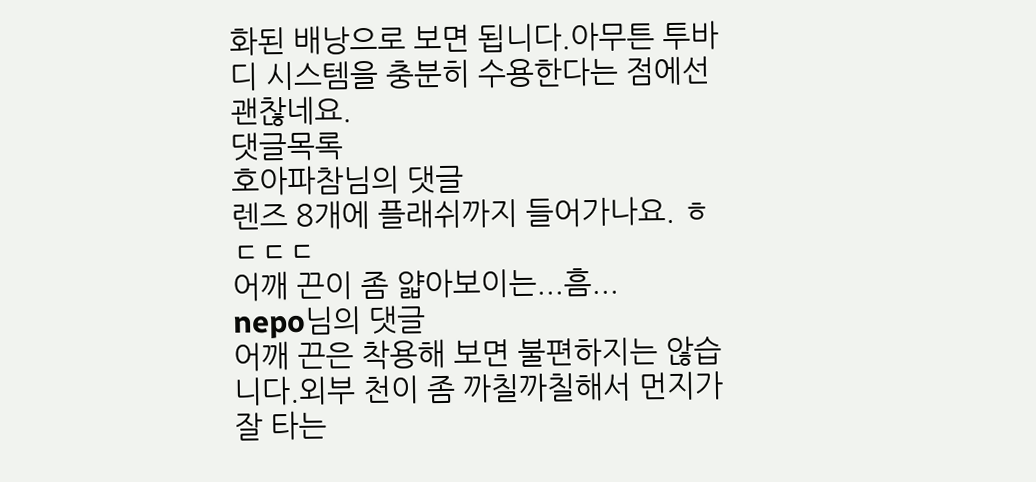화된 배낭으로 보면 됩니다.아무튼 투바디 시스템을 충분히 수용한다는 점에선 괜찮네요.
댓글목록
호아파참님의 댓글
렌즈 8개에 플래쉬까지 들어가나요. ㅎㄷㄷㄷ
어깨 끈이 좀 얇아보이는...흠...
nepo님의 댓글
어깨 끈은 착용해 보면 불편하지는 않습니다.외부 천이 좀 까칠까칠해서 먼지가 잘 타는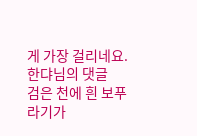게 가장 걸리네요.
한댜님의 댓글
검은 천에 흰 보푸라기가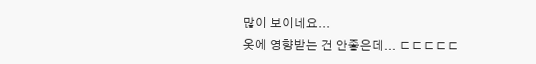많이 보이네요...
옷에 영향받는 건 안좋은데... ㄷㄷㄷㄷㄷ